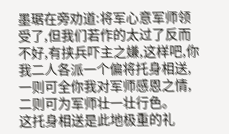墨琚在旁劝道:将军心意军师领受了,但我们若作的太过了反而不好,有挟兵吓主之嫌,这样吧,你我二人各派一个偏将托身相送,一则可全你我对军师感恩之情,二则可为军师壮一壮行色。
这托身相送是此地极重的礼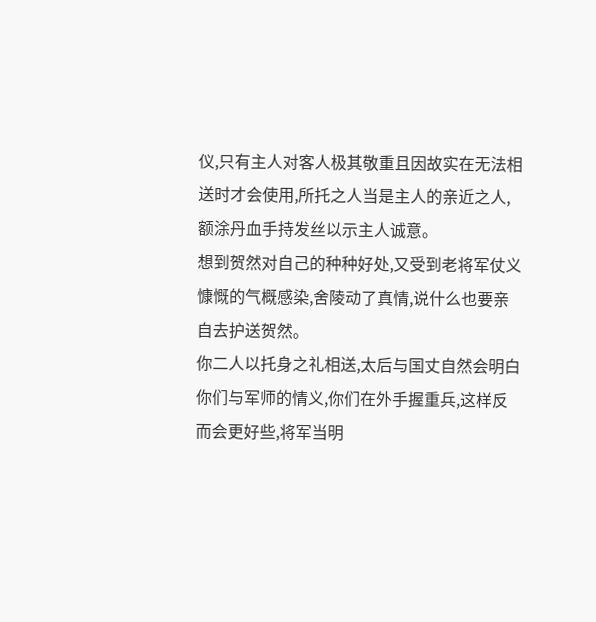仪,只有主人对客人极其敬重且因故实在无法相送时才会使用,所托之人当是主人的亲近之人,额涂丹血手持发丝以示主人诚意。
想到贺然对自己的种种好处,又受到老将军仗义慷慨的气概感染,舍陵动了真情,说什么也要亲自去护送贺然。
你二人以托身之礼相送,太后与国丈自然会明白你们与军师的情义,你们在外手握重兵,这样反而会更好些,将军当明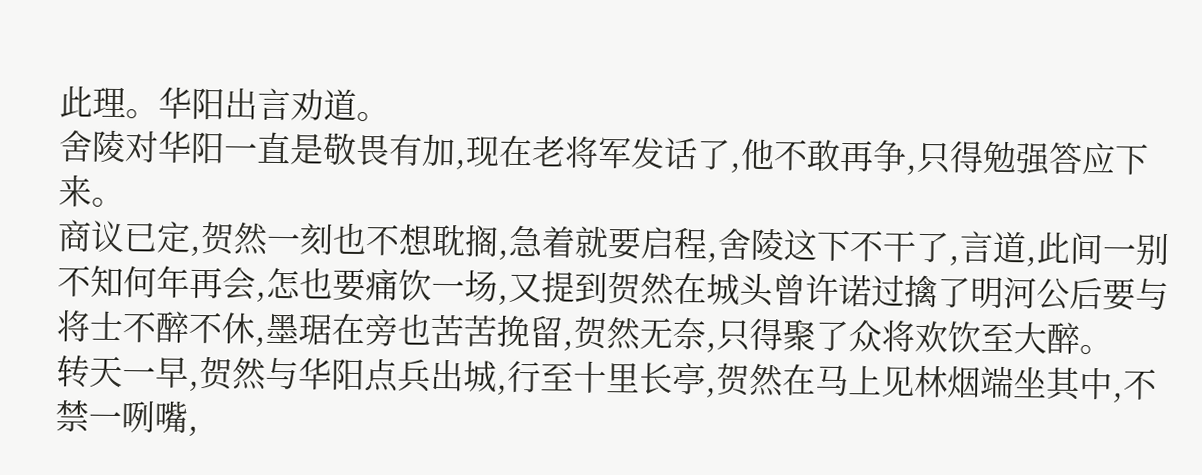此理。华阳出言劝道。
舍陵对华阳一直是敬畏有加,现在老将军发话了,他不敢再争,只得勉强答应下来。
商议已定,贺然一刻也不想耽搁,急着就要启程,舍陵这下不干了,言道,此间一别不知何年再会,怎也要痛饮一场,又提到贺然在城头曾许诺过擒了明河公后要与将士不醉不休,墨琚在旁也苦苦挽留,贺然无奈,只得聚了众将欢饮至大醉。
转天一早,贺然与华阳点兵出城,行至十里长亭,贺然在马上见林烟端坐其中,不禁一咧嘴,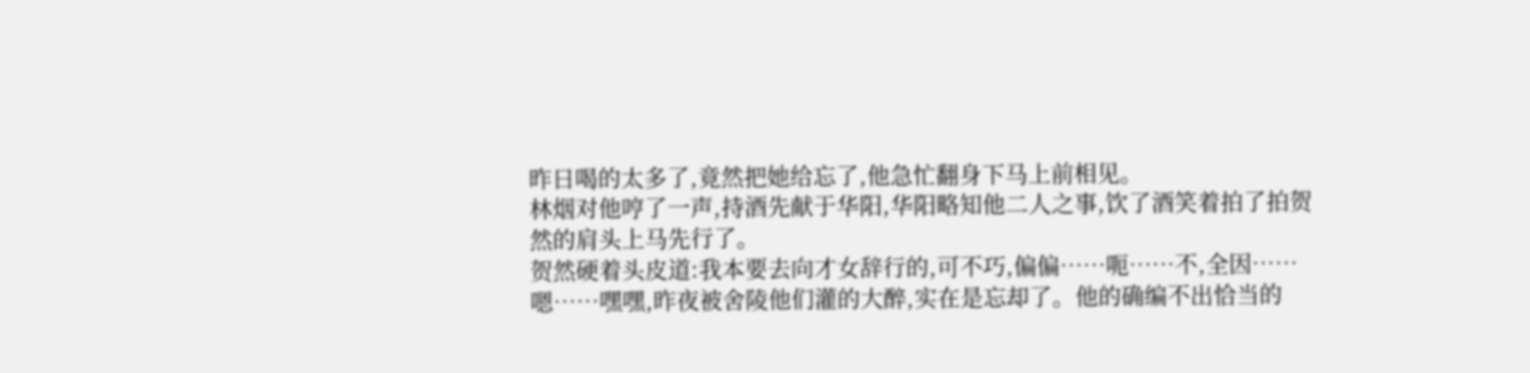昨日喝的太多了,竟然把她给忘了,他急忙翻身下马上前相见。
林烟对他哼了一声,持酒先献于华阳,华阳略知他二人之事,饮了酒笑着拍了拍贺然的肩头上马先行了。
贺然硬着头皮道:我本要去向才女辞行的,可不巧,偏偏……呃……不,全因……嗯……嘿嘿,昨夜被舍陵他们灌的大醉,实在是忘却了。他的确编不出恰当的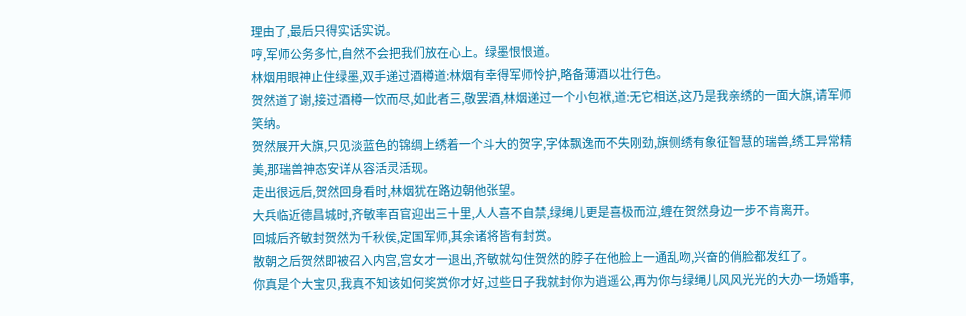理由了,最后只得实话实说。
哼,军师公务多忙,自然不会把我们放在心上。绿墨恨恨道。
林烟用眼神止住绿墨,双手递过酒樽道:林烟有幸得军师怜护,略备薄酒以壮行色。
贺然道了谢,接过酒樽一饮而尽,如此者三,敬罢酒,林烟递过一个小包袱,道:无它相送,这乃是我亲绣的一面大旗,请军师笑纳。
贺然展开大旗,只见淡蓝色的锦绸上绣着一个斗大的贺字,字体飘逸而不失刚劲,旗侧绣有象征智慧的瑞兽,绣工异常精美,那瑞兽神态安详从容活灵活现。
走出很远后,贺然回身看时,林烟犹在路边朝他张望。
大兵临近德昌城时,齐敏率百官迎出三十里,人人喜不自禁,绿绳儿更是喜极而泣,缠在贺然身边一步不肯离开。
回城后齐敏封贺然为千秋侯,定国军师,其余诸将皆有封赏。
散朝之后贺然即被召入内宫,宫女才一退出,齐敏就勾住贺然的脖子在他脸上一通乱吻,兴奋的俏脸都发红了。
你真是个大宝贝,我真不知该如何奖赏你才好,过些日子我就封你为逍遥公,再为你与绿绳儿风风光光的大办一场婚事,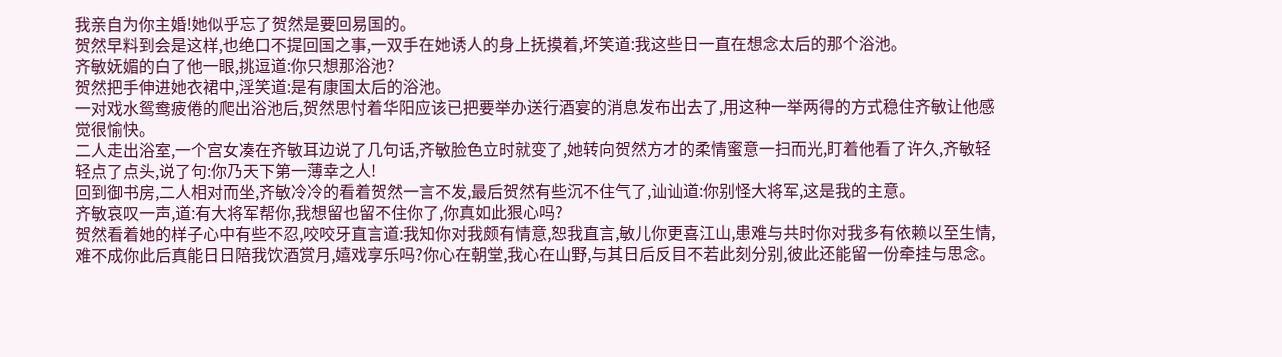我亲自为你主婚!她似乎忘了贺然是要回易国的。
贺然早料到会是这样,也绝口不提回国之事,一双手在她诱人的身上抚摸着,坏笑道:我这些日一直在想念太后的那个浴池。
齐敏妩媚的白了他一眼,挑逗道:你只想那浴池?
贺然把手伸进她衣裙中,淫笑道:是有康国太后的浴池。
一对戏水鸳鸯疲倦的爬出浴池后,贺然思忖着华阳应该已把要举办送行酒宴的消息发布出去了,用这种一举两得的方式稳住齐敏让他感觉很愉快。
二人走出浴室,一个宫女凑在齐敏耳边说了几句话,齐敏脸色立时就变了,她转向贺然方才的柔情蜜意一扫而光,盯着他看了许久,齐敏轻轻点了点头,说了句:你乃天下第一薄幸之人!
回到御书房,二人相对而坐,齐敏冷冷的看着贺然一言不发,最后贺然有些沉不住气了,讪讪道:你别怪大将军,这是我的主意。
齐敏哀叹一声,道:有大将军帮你,我想留也留不住你了,你真如此狠心吗?
贺然看着她的样子心中有些不忍,咬咬牙直言道:我知你对我颇有情意,恕我直言,敏儿你更喜江山,患难与共时你对我多有依赖以至生情,难不成你此后真能日日陪我饮酒赏月,嬉戏享乐吗?你心在朝堂,我心在山野,与其日后反目不若此刻分别,彼此还能留一份牵挂与思念。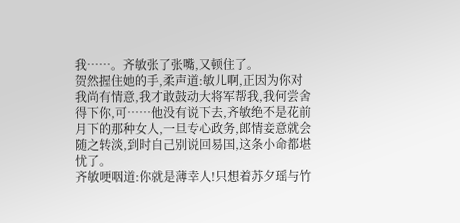我……。齐敏张了张嘴,又顿住了。
贺然握住她的手,柔声道:敏儿啊,正因为你对我尚有情意,我才敢鼓动大将军帮我,我何尝舍得下你,可……他没有说下去,齐敏绝不是花前月下的那种女人,一旦专心政务,郎情妾意就会随之转淡,到时自己别说回易国,这条小命都堪忧了。
齐敏哽咽道:你就是薄幸人!只想着苏夕瑶与竹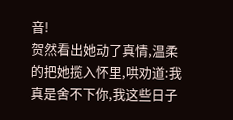音!
贺然看出她动了真情,温柔的把她揽入怀里,哄劝道:我真是舍不下你,我这些日子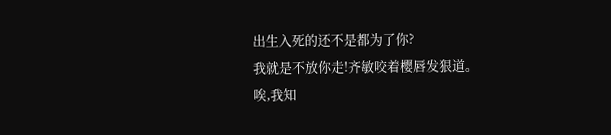出生入死的还不是都为了你?
我就是不放你走!齐敏咬着樱唇发狠道。
唉,我知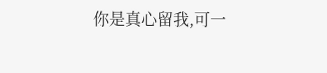你是真心留我,可一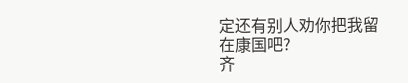定还有别人劝你把我留在康国吧?
齐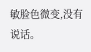敏脸色微变,没有说话。